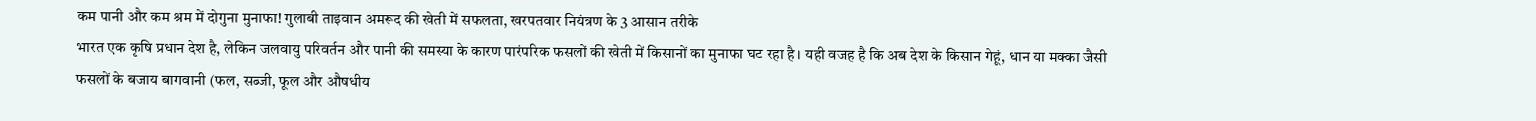कम पानी और कम श्रम में दोगुना मुनाफा! गुलाबी ताइवान अमरूद की खेती में सफलता, खरपतवार नियंत्रण के 3 आसान तरीके
भारत एक कृषि प्रधान देश है, लेकिन जलवायु परिवर्तन और पानी की समस्या के कारण पारंपरिक फसलों की खेती में किसानों का मुनाफा घट रहा है। यही वजह है कि अब देश के किसान गेहूं, धान या मक्का जैसी फसलों के बजाय बागवानी (फल, सब्जी, फूल और औषधीय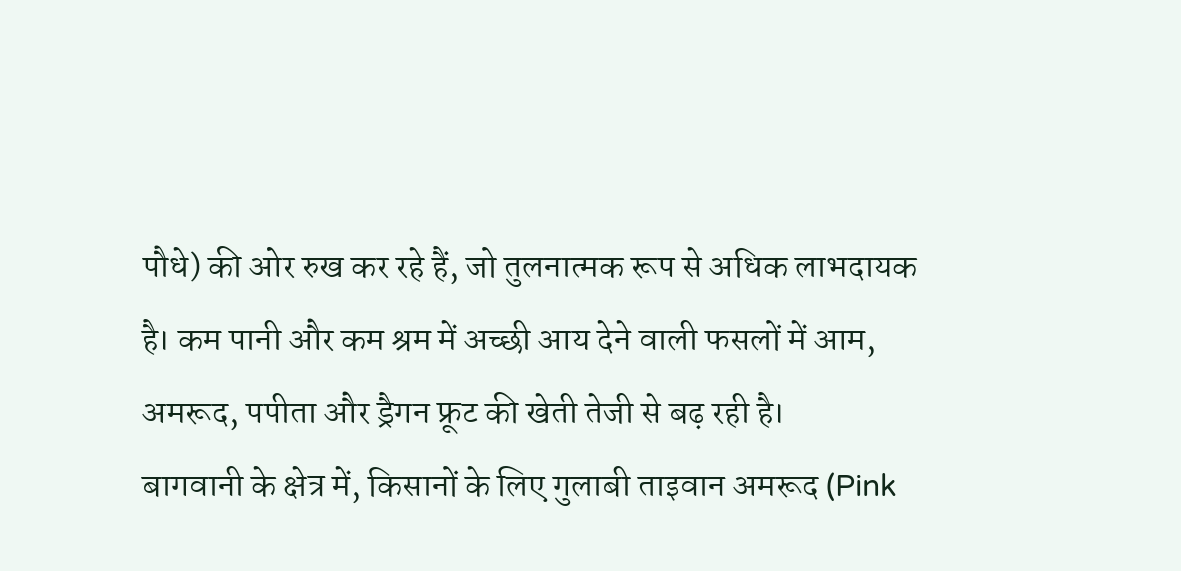पौधे) की ओर रुख कर रहे हैं, जो तुलनात्मक रूप से अधिक लाभदायक है। कम पानी और कम श्रम में अच्छी आय देने वाली फसलों में आम, अमरूद, पपीता और ड्रैगन फ्रूट की खेती तेजी से बढ़ रही है।
बागवानी के क्षेत्र में, किसानों के लिए गुलाबी ताइवान अमरूद (Pink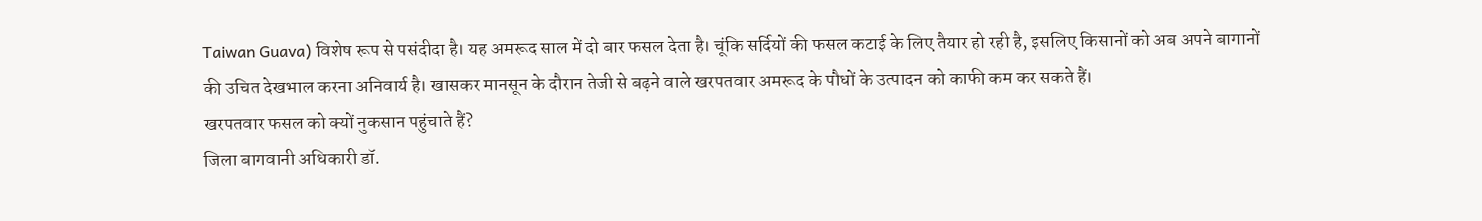Taiwan Guava) विशेष रूप से पसंदीदा है। यह अमरूद साल में दो बार फसल देता है। चूंकि सर्दियों की फसल कटाई के लिए तैयार हो रही है, इसलिए किसानों को अब अपने बागानों की उचित देखभाल करना अनिवार्य है। खासकर मानसून के दौरान तेजी से बढ़ने वाले खरपतवार अमरूद के पौधों के उत्पादन को काफी कम कर सकते हैं।
खरपतवार फसल को क्यों नुकसान पहुंचाते हैं?
जिला बागवानी अधिकारी डॉ.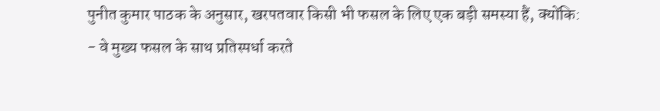पुनीत कुमार पाठक के अनुसार, खरपतवार किसी भी फसल के लिए एक बड़ी समस्या हैं, क्योंकि:
- वे मुख्य फसल के साथ प्रतिस्पर्धा करते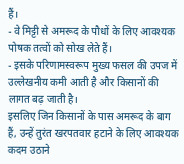हैं।
- वे मिट्टी से अमरूद के पौधों के लिए आवश्यक पोषक तत्वों को सोख लेते हैं।
- इसके परिणामस्वरूप मुख्य फसल की उपज में उल्लेखनीय कमी आती है और किसानों की लागत बढ़ जाती है।
इसलिए जिन किसानों के पास अमरूद के बाग हैं, उन्हें तुरंत खरपतवार हटाने के लिए आवश्यक कदम उठाने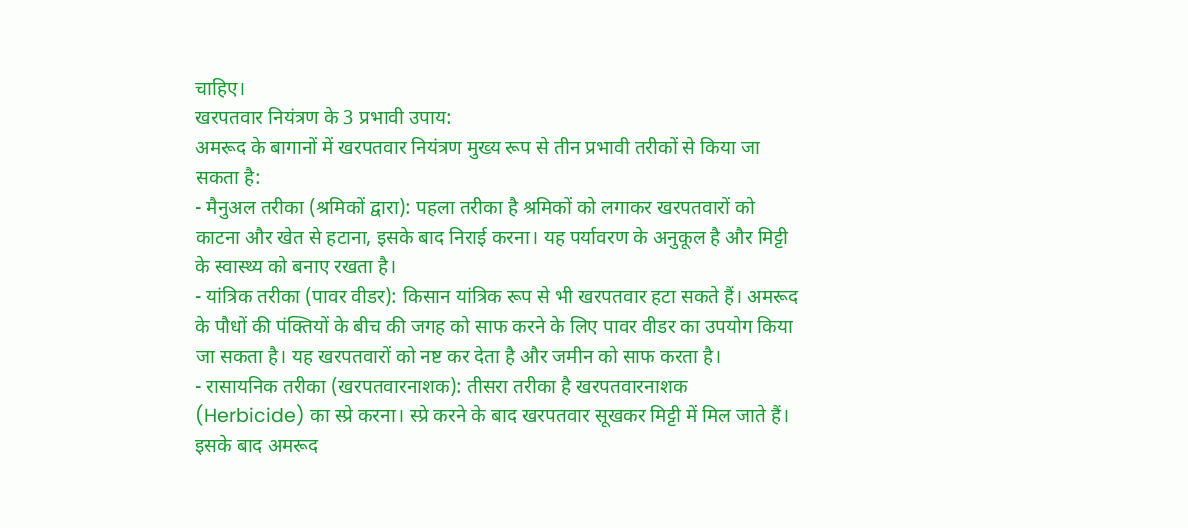चाहिए।
खरपतवार नियंत्रण के 3 प्रभावी उपाय:
अमरूद के बागानों में खरपतवार नियंत्रण मुख्य रूप से तीन प्रभावी तरीकों से किया जा सकता है:
- मैनुअल तरीका (श्रमिकों द्वारा): पहला तरीका है श्रमिकों को लगाकर खरपतवारों को काटना और खेत से हटाना, इसके बाद निराई करना। यह पर्यावरण के अनुकूल है और मिट्टी के स्वास्थ्य को बनाए रखता है।
- यांत्रिक तरीका (पावर वीडर): किसान यांत्रिक रूप से भी खरपतवार हटा सकते हैं। अमरूद के पौधों की पंक्तियों के बीच की जगह को साफ करने के लिए पावर वीडर का उपयोग किया जा सकता है। यह खरपतवारों को नष्ट कर देता है और जमीन को साफ करता है।
- रासायनिक तरीका (खरपतवारनाशक): तीसरा तरीका है खरपतवारनाशक (Herbicide) का स्प्रे करना। स्प्रे करने के बाद खरपतवार सूखकर मिट्टी में मिल जाते हैं। इसके बाद अमरूद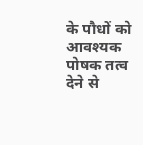के पौधों को आवश्यक पोषक तत्व देने से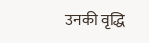उनकी वृद्धि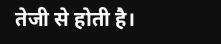तेजी से होती है।